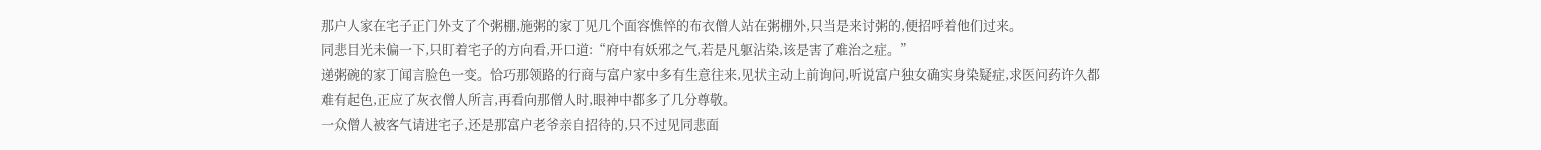那户人家在宅子正门外支了个粥棚,施粥的家丁见几个面容憔悴的布衣僧人站在粥棚外,只当是来讨粥的,便招呼着他们过来。
同悲目光未偏一下,只盯着宅子的方向看,开口道:“府中有妖邪之气,若是凡躯沾染,该是害了难治之症。”
递粥碗的家丁闻言脸色一变。恰巧那领路的行商与富户家中多有生意往来,见状主动上前询问,听说富户独女确实身染疑症,求医问药许久都难有起色,正应了灰衣僧人所言,再看向那僧人时,眼神中都多了几分尊敬。
一众僧人被客气请进宅子,还是那富户老爷亲自招待的,只不过见同悲面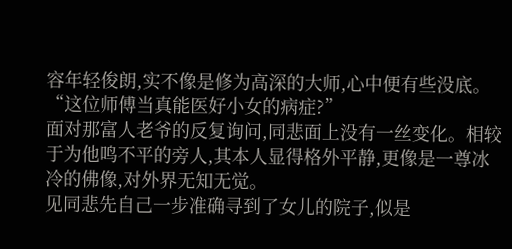容年轻俊朗,实不像是修为高深的大师,心中便有些没底。
“这位师傅当真能医好小女的病症?”
面对那富人老爷的反复询问,同悲面上没有一丝变化。相较于为他鸣不平的旁人,其本人显得格外平静,更像是一尊冰冷的佛像,对外界无知无觉。
见同悲先自己一步准确寻到了女儿的院子,似是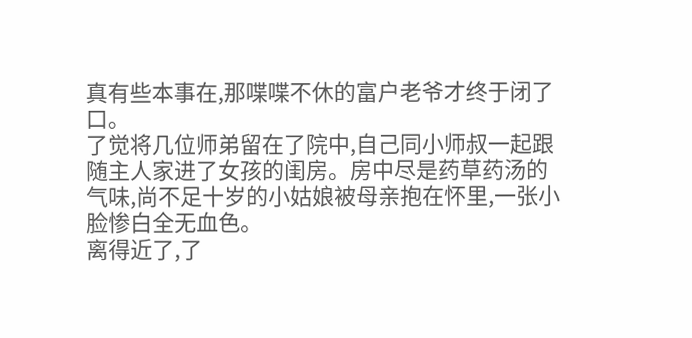真有些本事在,那喋喋不休的富户老爷才终于闭了口。
了觉将几位师弟留在了院中,自己同小师叔一起跟随主人家进了女孩的闺房。房中尽是药草药汤的气味,尚不足十岁的小姑娘被母亲抱在怀里,一张小脸惨白全无血色。
离得近了,了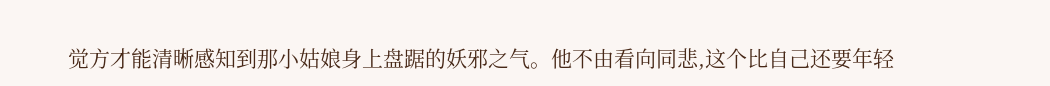觉方才能清晰感知到那小姑娘身上盘踞的妖邪之气。他不由看向同悲,这个比自己还要年轻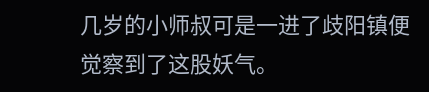几岁的小师叔可是一进了歧阳镇便觉察到了这股妖气。